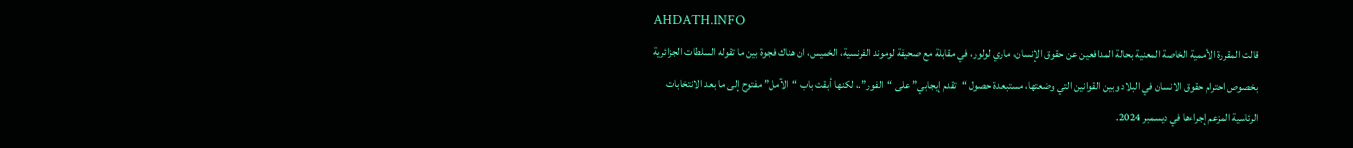AHDATH.INFO
قالت المقررة الأممية الخاصة المعنية بحالة المدافعين عن حقوق الإنسان، ماري لولور، في مقابلة مع صحيفة لوموند الفرنسية، الخميس، ان هناك فجوة بين ما تقوله السلطات الجزائرية بخصوص احترام حقوق الانسان في البلاد وبين القوانين التي وضعتها، مستبعدة حصول “تقدم إيجابي” على “الفور”.، لكنها أبقت باب “الآمل” مفتوح إلى ما بعد الانتخابات الرئاسية المزعم إجراءها في ديسمبر 2024.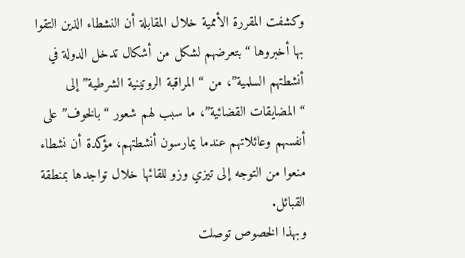وكشفت المقررة الأممية خلال المقابلة أن النشطاء الذين التقوا بها أخبروها “بتعرضهم لشكل من أشكال تدخل الدولة في أنشطتهم السلمية”، من “المراقبة الروتينية الشرطية” إلى “المضايقات القضائية”، ما سبب لهم شعور “بالخوف” على أنفسهم وعائلاتهم عندما يمارسون أنشطتهم، مؤكدة أن نشطاء منعوا من التوجه إلى تيزي وزو للقائها خلال تواجدها بمنطقة القبائل.
وبهذا الخصوص توصلت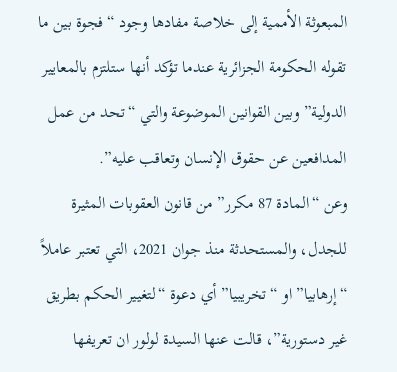المبعوثة الأممية إلى خلاصة مفادها وجود “فجوة بين ما تقوله الحكومة الجزائرية عندما تؤكد أنها ستلتزم بالمعايير الدولية” وبين القوانين الموضوعة والتي “تحد من عمل المدافعين عن حقوق الإنسان وتعاقب عليه”.
وعن “المادة 87 مكرر” من قانون العقوبات المثيرة للجدل، والمستحدثة منذ جوان 2021، التي تعتبر عاملاً “إرهابيا” او “تخريبيا” أي دعوة “لتغيير الحكم بطريق غير دستورية”، قالت عنها السيدة لولور ان تعريفها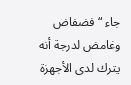جاء “فضفاض وغامض لدرجة أنه يترك لدى الأجهزة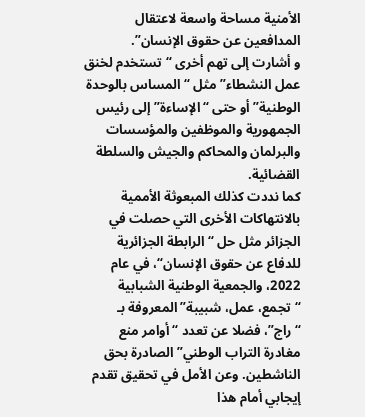الأمنية مساحة واسعة لاعتقال المدافعين عن حقوق الإنسان”.
و أشارت إلى تهم أخرى “تستخدم لخنق عمل النشطاء” مثل “المساس بالوحدة الوطنية” أو حتى “الإساءة” إلى رئيس الجمهورية والموظفين والمؤسسات والبرلمان والمحاكم والجيش والسلطة القضائية.
كما نددت كذلك المبعوثة الأممية بالانتهاكات الأخرى التي حصلت في الجزائر مثل حل “الرابطة الجزائرية للدفاع عن حقوق الإنسان“، في عام 2022، والجمعية الوطنية الشبابية “تجمع، عمل، شبيبة” المعروفة بـ “راج”، فضلا عن تعدد “أوامر منع مغادرة التراب الوطني” الصادرة بحق الناشطين. وعن الأمل في تحقيق تقدم إيجابي أمام هذا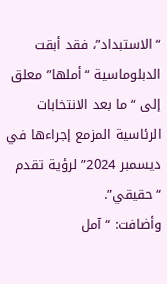“الاستبداد”، فقد أبقت الدبلوماسية “أملها” معلق إلى “ما بعد الانتخابات الرئاسية المزمع إجراءها في ديسمبر 2024” لرؤية تقدم “حقيقي”.
وأضافت: “آمل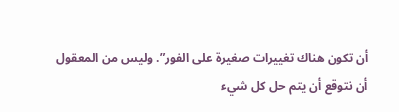أن تكون هناك تغييرات صغيرة على الفور”. وليس من المعقول أن نتوقع أن يتم حل كل شيء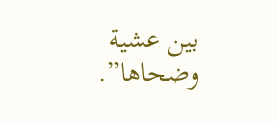بين عشية وضحاها”.